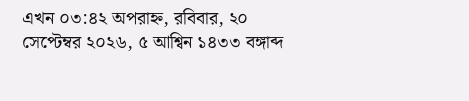এখন ০৩:৪২ অপরাহ্ন, রবিবার, ২০ সেপ্টেম্বর ২০২৬, ৫ আশ্বিন ১৪৩৩ বঙ্গাব্দ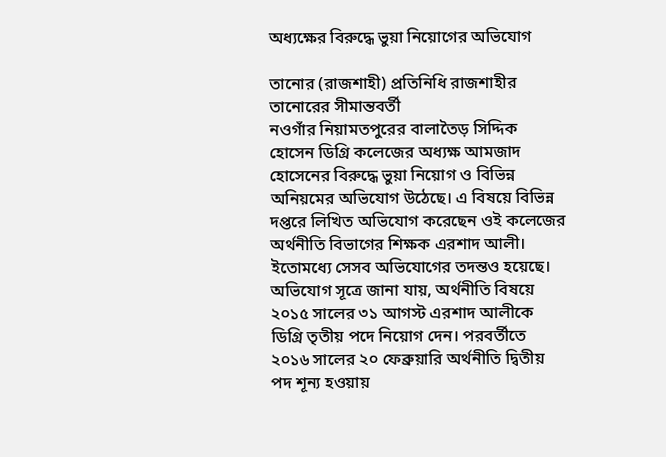অধ্যক্ষের বিরুদ্ধে ভুয়া নিয়োগের অভিযোগ

তানোর (রাজশাহী) প্রতিনিধি রাজশাহীর তানোরের সীমান্তবর্তী
নওগাঁর নিয়ামতপুরের বালাতৈড় সিদ্দিক হোসেন ডিগ্রি কলেজের অধ্যক্ষ আমজাদ হোসেনের বিরুদ্ধে ভুয়া নিয়োগ ও বিভিন্ন অনিয়মের অভিযোগ উঠেছে। এ বিষয়ে বিভিন্ন দপ্তরে লিখিত অভিযোগ করেছেন ওই কলেজের অর্থনীতি বিভাগের শিক্ষক এরশাদ আলী। ইতোমধ্যে সেসব অভিযোগের তদন্তও হয়েছে।
অভিযোগ সূত্রে জানা যায়, অর্থনীতি বিষয়ে ২০১৫ সালের ৩১ আগস্ট এরশাদ আলীকে ডিগ্রি তৃতীয় পদে নিয়োগ দেন। পরবর্তীতে ২০১৬ সালের ২০ ফেব্রুয়ারি অর্থনীতি দ্বিতীয় পদ শূন্য হওয়ায়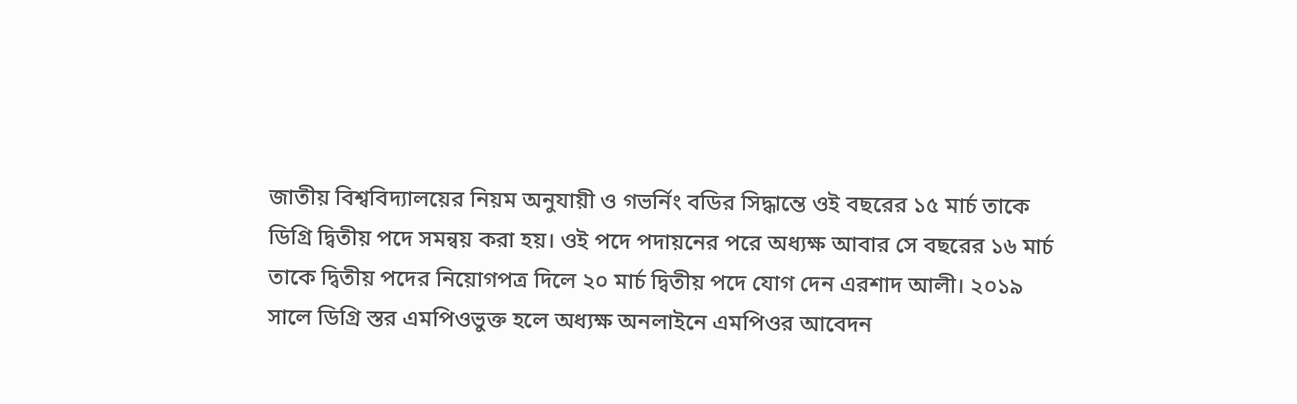জাতীয় বিশ্ববিদ্যালয়ের নিয়ম অনুযায়ী ও গভর্নিং বডির সিদ্ধান্তে ওই বছরের ১৫ মার্চ তাকে ডিগ্রি দ্বিতীয় পদে সমন্বয় করা হয়। ওই পদে পদায়নের পরে অধ্যক্ষ আবার সে বছরের ১৬ মার্চ তাকে দ্বিতীয় পদের নিয়োগপত্র দিলে ২০ মার্চ দ্বিতীয় পদে যোগ দেন এরশাদ আলী। ২০১৯ সালে ডিগ্রি স্তর এমপিওভুক্ত হলে অধ্যক্ষ অনলাইনে এমপিওর আবেদন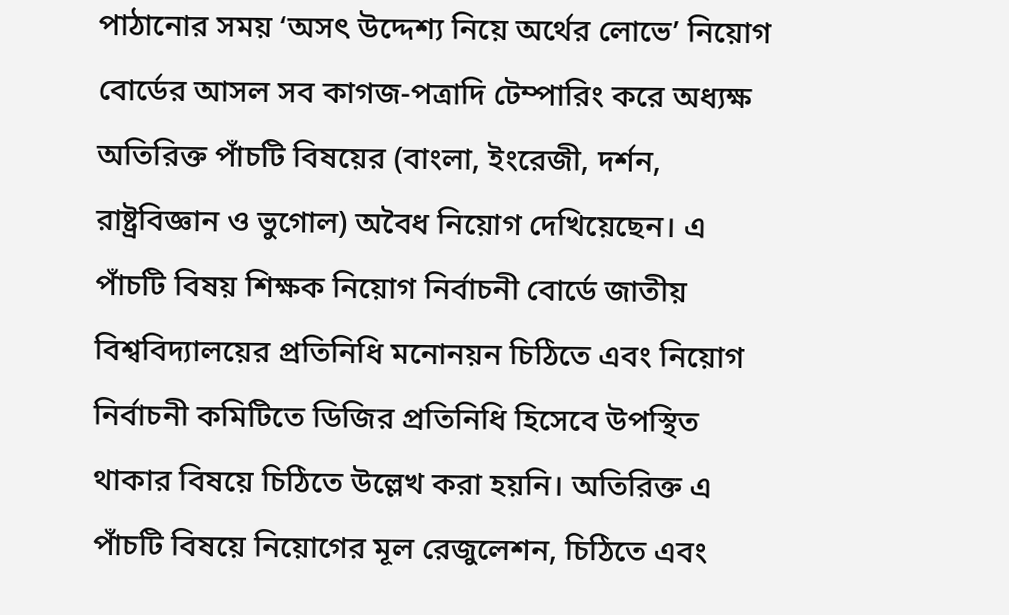পাঠানোর সময় ‘অসৎ উদ্দেশ্য নিয়ে অর্থের লোভে’ নিয়োগ বোর্ডের আসল সব কাগজ-পত্রাদি টেম্পারিং করে অধ্যক্ষ অতিরিক্ত পাঁচটি বিষয়ের (বাংলা, ইংরেজী, দর্শন, রাষ্ট্রবিজ্ঞান ও ভুগোল) অবৈধ নিয়োগ দেখিয়েছেন। এ পাঁচটি বিষয় শিক্ষক নিয়োগ নির্বাচনী বোর্ডে জাতীয় বিশ্ববিদ্যালয়ের প্রতিনিধি মনোনয়ন চিঠিতে এবং নিয়োগ নির্বাচনী কমিটিতে ডিজির প্রতিনিধি হিসেবে উপস্থিত থাকার বিষয়ে চিঠিতে উল্লেখ করা হয়নি। অতিরিক্ত এ পাঁচটি বিষয়ে নিয়োগের মূল রেজুলেশন, চিঠিতে এবং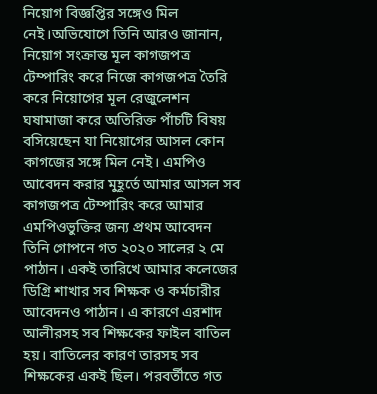নিয়োগ বিজ্ঞপ্তির সঙ্গেও মিল নেই।অভিযোগে তিনি আরও জানান, নিয়োগ সংক্রান্ত মূল কাগজপত্র টেম্পারিং করে নিজে কাগজপত্র তৈরি করে নিয়োগের মূল রেজুলেশন ঘষামাজা করে অতিরিক্ত পাঁচটি বিষয় বসিয়েছেন যা নিয়োগের আসল কোন কাগজের সঙ্গে মিল নেই। এমপিও আবেদন করার মুহূর্তে আমার আসল সব কাগজপত্র টেম্পারিং করে আমার এমপিওভুক্তির জন্য প্রথম আবেদন তিনি গোপনে গত ২০২০ সালের ২ মে পাঠান। একই তারিখে আমার কলেজের ডিগ্রি শাখার সব শিক্ষক ও কর্মচারীর আবেদনও পাঠান। এ কারণে এরশাদ আলীরসহ সব শিক্ষকের ফাইল বাতিল হয়। বাতিলের কারণ তারসহ সব শিক্ষকের একই ছিল। পরবর্তীতে গত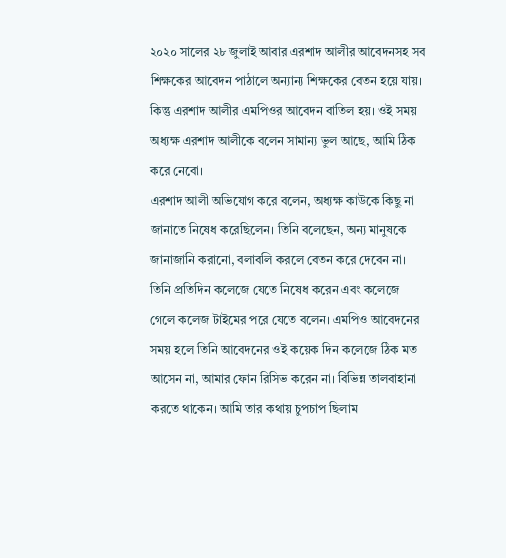২০২০ সালের ২৮ জুলাই আবার এরশাদ আলীর আবেদনসহ সব শিক্ষকের আবেদন পাঠালে অন্যান্য শিক্ষকের বেতন হয়ে যায়। কিন্তু এরশাদ আলীর এমপিওর আবেদন বাতিল হয়। ওই সময় অধ্যক্ষ এরশাদ আলীকে বলেন সামান্য ভুল আছে, আমি ঠিক করে নেবো।
এরশাদ আলী অভিযোগ করে বলেন, অধ্যক্ষ কাউকে কিছু না জানাতে নিষেধ করেছিলেন। তিনি বলেছেন, অন্য মানুষকে জানাজানি করানো, বলাবলি করলে বেতন করে দেবেন না। তিনি প্রতিদিন কলেজে যেতে নিষেধ করেন এবং কলেজে গেলে কলেজ টাইমের পরে যেতে বলেন। এমপিও আবেদনের সময় হলে তিনি আবেদনের ওই কয়েক দিন কলেজে ঠিক মত আসেন না, আমার ফোন রিসিভ করেন না। বিভিন্ন তালবাহানা করতে থাকেন। আমি তার কথায় চুপচাপ ছিলাম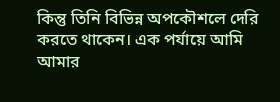কিন্তু তিনি বিভিন্ন অপকৌশলে দেরি করতে থাকেন। এক পর্যায়ে আমি আমার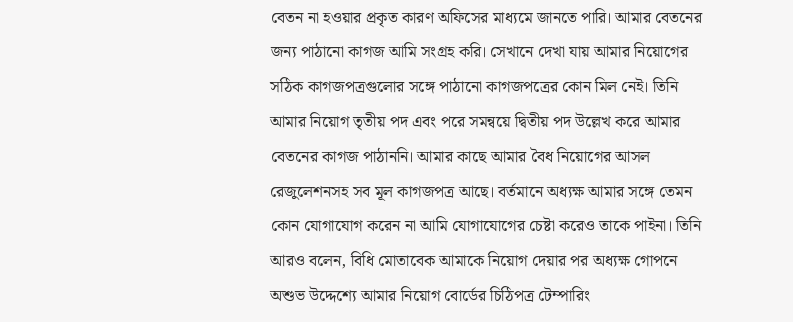বেতন না হওয়ার প্রকৃত কারণ অফিসের মাধ্যমে জানতে পারি। আমার বেতনের জন্য পাঠানো কাগজ আমি সংগ্রহ করি। সেখানে দেখা যায় আমার নিয়োগের সঠিক কাগজপত্রগুলোর সঙ্গে পাঠানো কাগজপত্রের কোন মিল নেই। তিনি আমার নিয়োগ তৃতীয় পদ এবং পরে সমন্বয়ে দ্বিতীয় পদ উল্লেখ করে আমার বেতনের কাগজ পাঠাননি। আমার কাছে আমার বৈধ নিয়োগের আসল রেজুলেশনসহ সব মূল কাগজপত্র আছে। বর্তমানে অধ্যক্ষ আমার সঙ্গে তেমন কোন যোগাযোগ করেন না আমি যোগাযোগের চেষ্টা করেও তাকে পাইনা। তিনি আরও বলেন, বিধি মোতাবেক আমাকে নিয়োগ দেয়ার পর অধ্যক্ষ গোপনে অশুভ উদ্দেশ্যে আমার নিয়োগ বোর্ডের চিঠিপত্র টেম্পারিং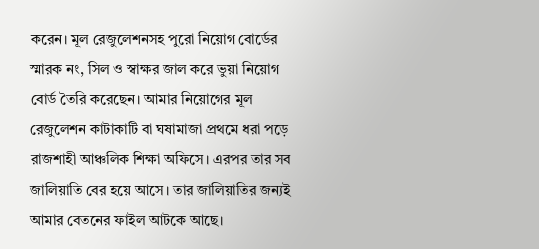করেন। মূল রেজুলেশনসহ পুরো নিয়োগ বোর্ডের স্মারক নং, সিল ও স্বাক্ষর জাল করে ভুয়া নিয়োগ বোর্ড তৈরি করেছেন। আমার নিয়োগের মূল রেজুলেশন কাটাকাটি বা ঘষামাজা প্রথমে ধরা পড়ে রাজশাহী আঞ্চলিক শিক্ষা অফিসে। এরপর তার সব জালিয়াতি বের হয়ে আসে। তার জালিয়াতির জন্যই আমার বেতনের ফাইল আটকে আছে।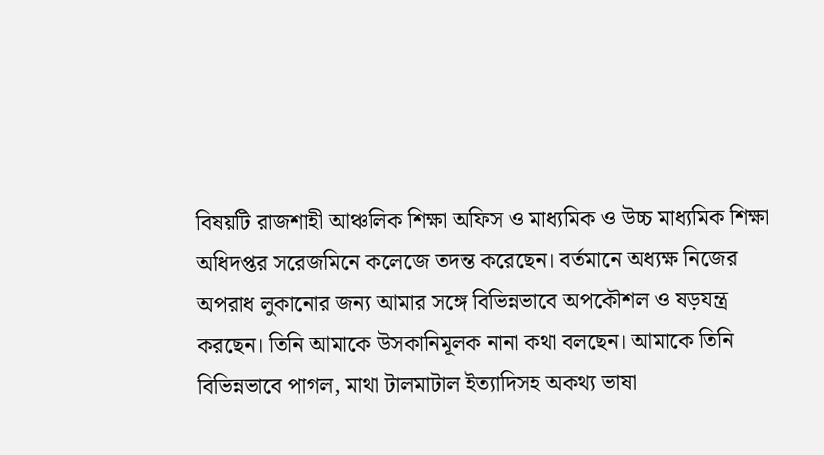বিষয়টি রাজশাহী আঞ্চলিক শিক্ষা অফিস ও মাধ্যমিক ও উচ্চ মাধ্যমিক শিক্ষা অধিদপ্তর সরেজমিনে কলেজে তদন্ত করেছেন। বর্তমানে অধ্যক্ষ নিজের অপরাধ লুকানোর জন্য আমার সঙ্গে বিভিন্নভাবে অপকৌশল ও ষড়যন্ত্র করছেন। তিনি আমাকে উসকানিমূলক নানা কথা বলছেন। আমাকে তিনি বিভিন্নভাবে পাগল, মাথা টালমাটাল ইত্যাদিসহ অকথ্য ভাষা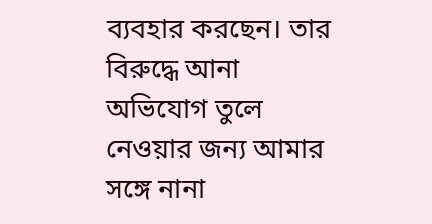ব্যবহার করছেন। তার বিরুদ্ধে আনা অভিযোগ তুলে নেওয়ার জন্য আমার সঙ্গে নানা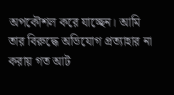অপকৌশল করে যাচ্ছেন। আমি তার বিরুদ্ধে অভিযোগ প্রত্যাহার না করায় গত আট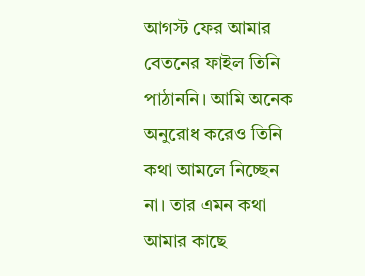আগস্ট ফের আমার বেতনের ফাইল তিনি পাঠাননি। আমি অনেক অনুরোধ করেও তিনি কথা আমলে নিচ্ছেন না। তার এমন কথা আমার কাছে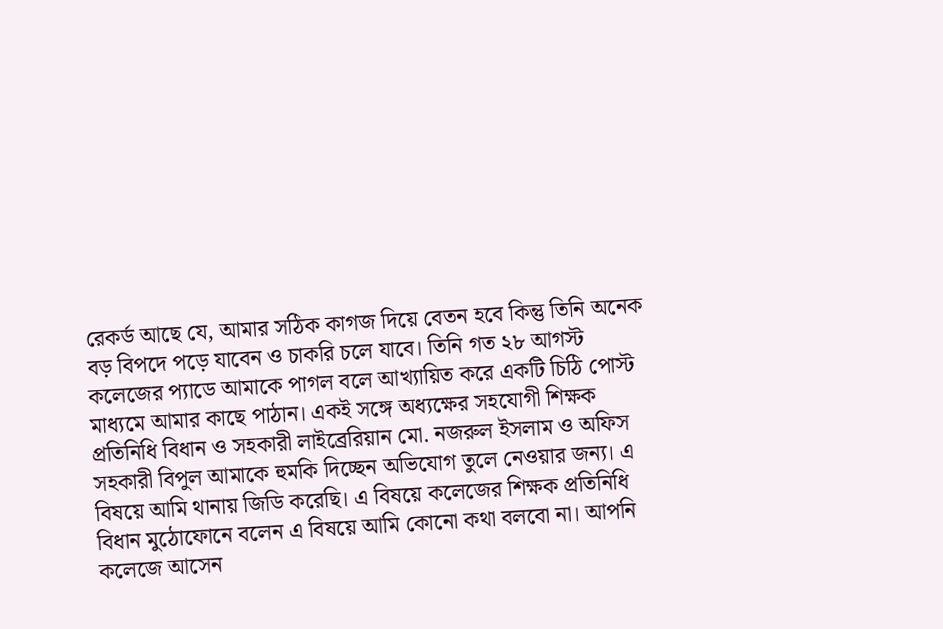রেকর্ড আছে যে, আমার সঠিক কাগজ দিয়ে বেতন হবে কিন্তু তিনি অনেক বড় বিপদে পড়ে যাবেন ও চাকরি চলে যাবে। তিনি গত ২৮ আগস্ট কলেজের প্যাডে আমাকে পাগল বলে আখ্যায়িত করে একটি চিঠি পোস্ট মাধ্যমে আমার কাছে পাঠান। একই সঙ্গে অধ্যক্ষের সহযোগী শিক্ষক প্রতিনিধি বিধান ও সহকারী লাইব্রেরিয়ান মো. নজরুল ইসলাম ও অফিস সহকারী বিপুল আমাকে হুমকি দিচ্ছেন অভিযোগ তুলে নেওয়ার জন্য। এ বিষয়ে আমি থানায় জিডি করেছি। এ বিষয়ে কলেজের শিক্ষক প্রতিনিধি বিধান মুঠোফোনে বলেন এ বিষয়ে আমি কোনো কথা বলবো না। আপনি কলেজে আসেন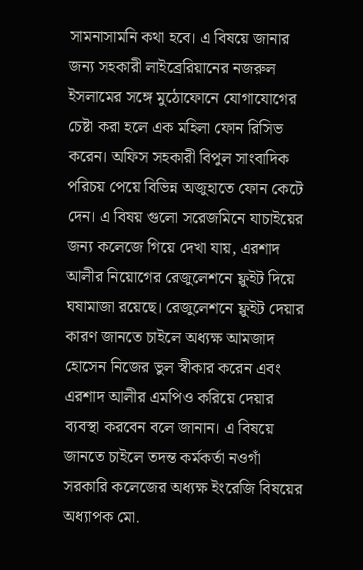সামনাসামনি কথা হবে। এ বিষয়ে জানার জন্য সহকারী লাইব্রেরিয়ানের নজরুল ইসলামের সঙ্গে মুঠোফোনে যোগাযোগের চেষ্টা করা হলে এক মহিলা ফোন রিসিভ করেন। অফিস সহকারী বিপুল সাংবাদিক পরিচয় পেয়ে বিভিন্ন অজুহাতে ফোন কেটে দেন। এ বিষয় গুলো সরেজমিনে যাচাইয়ের জন্য কলেজে গিয়ে দেখা যায়, এরশাদ আলীর নিয়োগের রেজুলেশনে ফ্লুইট দিয়ে ঘষামাজা রয়েছে। রেজুলেশনে ফ্লুইট দেয়ার কারণ জানতে চাইলে অধ্যক্ষ আমজাদ হোসেন নিজের ভুল স্বীকার করেন এবং এরশাদ আলীর এমপিও করিয়ে দেয়ার ব্যবস্থা করবেন বলে জানান। এ বিষয়ে জানতে চাইলে তদন্ত কর্মকর্তা নওগাঁ সরকারি কলেজের অধ্যক্ষ ইংরেজি বিষয়ের অধ্যাপক মো.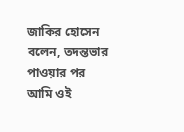জাকির হোসেন বলেন, তদন্তভার পাওয়ার পর আমি ওই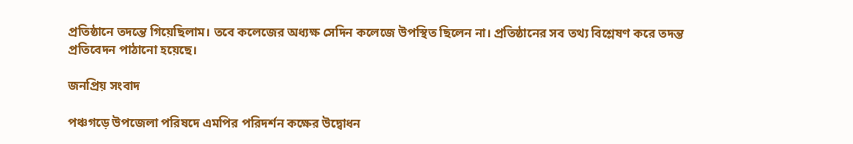প্রতিষ্ঠানে তদন্তে গিয়েছিলাম। তবে কলেজের অধ্যক্ষ সেদিন কলেজে উপস্থিত ছিলেন না। প্রতিষ্ঠানের সব তথ্য বিশ্লেষণ করে তদন্ত প্রতিবেদন পাঠানো হয়েছে।

জনপ্রিয় সংবাদ

পঞ্চগড়ে উপজেলা পরিষদে এমপির পরিদর্শন কক্ষের উদ্বোধন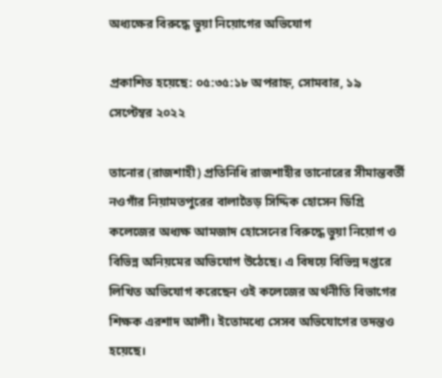অধ্যক্ষের বিরুদ্ধে ভুয়া নিয়োগের অভিযোগ

প্রকাশিত হয়েছে: ০৫:৩৫:১৮ অপরাহ্ন, সোমবার, ১৯ সেপ্টেম্বর ২০২২

তানোর (রাজশাহী) প্রতিনিধি রাজশাহীর তানোরের সীমান্তবর্তী
নওগাঁর নিয়ামতপুরের বালাতৈড় সিদ্দিক হোসেন ডিগ্রি কলেজের অধ্যক্ষ আমজাদ হোসেনের বিরুদ্ধে ভুয়া নিয়োগ ও বিভিন্ন অনিয়মের অভিযোগ উঠেছে। এ বিষয়ে বিভিন্ন দপ্তরে লিখিত অভিযোগ করেছেন ওই কলেজের অর্থনীতি বিভাগের শিক্ষক এরশাদ আলী। ইতোমধ্যে সেসব অভিযোগের তদন্তও হয়েছে।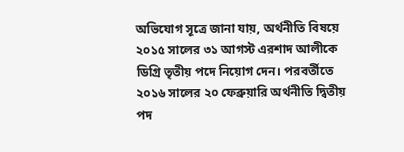অভিযোগ সূত্রে জানা যায়, অর্থনীতি বিষয়ে ২০১৫ সালের ৩১ আগস্ট এরশাদ আলীকে ডিগ্রি তৃতীয় পদে নিয়োগ দেন। পরবর্তীতে ২০১৬ সালের ২০ ফেব্রুয়ারি অর্থনীতি দ্বিতীয় পদ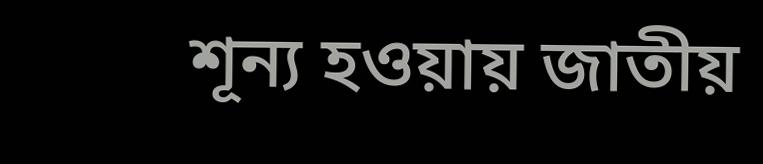শূন্য হওয়ায় জাতীয়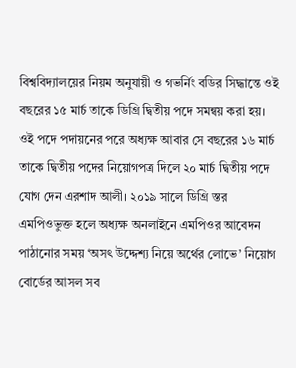বিশ্ববিদ্যালয়ের নিয়ম অনুযায়ী ও গভর্নিং বডির সিদ্ধান্তে ওই বছরের ১৫ মার্চ তাকে ডিগ্রি দ্বিতীয় পদে সমন্বয় করা হয়। ওই পদে পদায়নের পরে অধ্যক্ষ আবার সে বছরের ১৬ মার্চ তাকে দ্বিতীয় পদের নিয়োগপত্র দিলে ২০ মার্চ দ্বিতীয় পদে যোগ দেন এরশাদ আলী। ২০১৯ সালে ডিগ্রি স্তর এমপিওভুক্ত হলে অধ্যক্ষ অনলাইনে এমপিওর আবেদন পাঠানোর সময় ‘অসৎ উদ্দেশ্য নিয়ে অর্থের লোভে’ নিয়োগ বোর্ডের আসল সব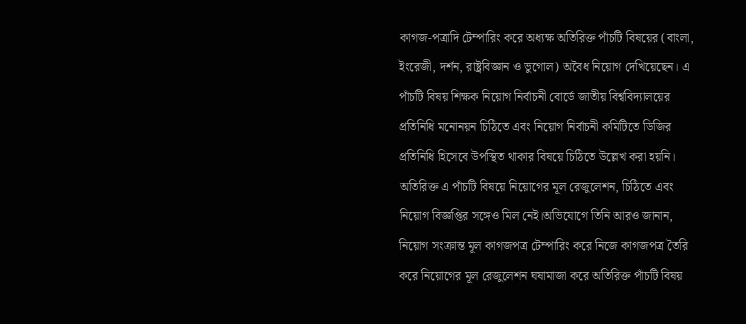কাগজ-পত্রাদি টেম্পারিং করে অধ্যক্ষ অতিরিক্ত পাঁচটি বিষয়ের (বাংলা, ইংরেজী, দর্শন, রাষ্ট্রবিজ্ঞান ও ভুগোল) অবৈধ নিয়োগ দেখিয়েছেন। এ পাঁচটি বিষয় শিক্ষক নিয়োগ নির্বাচনী বোর্ডে জাতীয় বিশ্ববিদ্যালয়ের প্রতিনিধি মনোনয়ন চিঠিতে এবং নিয়োগ নির্বাচনী কমিটিতে ডিজির প্রতিনিধি হিসেবে উপস্থিত থাকার বিষয়ে চিঠিতে উল্লেখ করা হয়নি। অতিরিক্ত এ পাঁচটি বিষয়ে নিয়োগের মূল রেজুলেশন, চিঠিতে এবং নিয়োগ বিজ্ঞপ্তির সঙ্গেও মিল নেই।অভিযোগে তিনি আরও জানান, নিয়োগ সংক্রান্ত মূল কাগজপত্র টেম্পারিং করে নিজে কাগজপত্র তৈরি করে নিয়োগের মূল রেজুলেশন ঘষামাজা করে অতিরিক্ত পাঁচটি বিষয়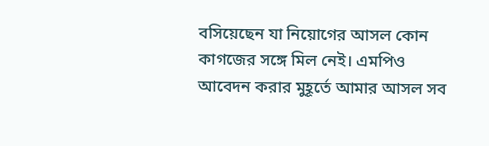বসিয়েছেন যা নিয়োগের আসল কোন কাগজের সঙ্গে মিল নেই। এমপিও আবেদন করার মুহূর্তে আমার আসল সব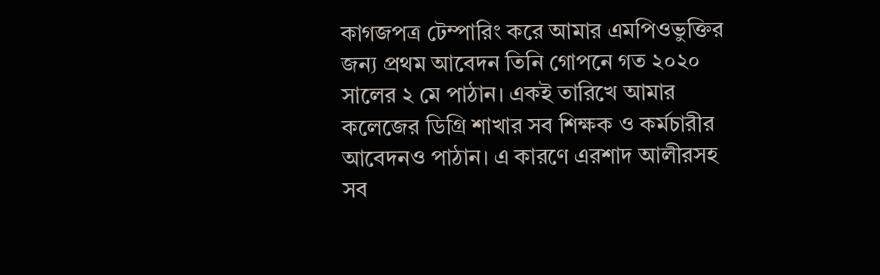কাগজপত্র টেম্পারিং করে আমার এমপিওভুক্তির জন্য প্রথম আবেদন তিনি গোপনে গত ২০২০ সালের ২ মে পাঠান। একই তারিখে আমার কলেজের ডিগ্রি শাখার সব শিক্ষক ও কর্মচারীর আবেদনও পাঠান। এ কারণে এরশাদ আলীরসহ সব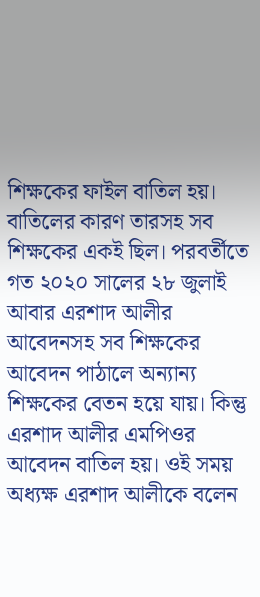শিক্ষকের ফাইল বাতিল হয়। বাতিলের কারণ তারসহ সব শিক্ষকের একই ছিল। পরবর্তীতে গত ২০২০ সালের ২৮ জুলাই আবার এরশাদ আলীর আবেদনসহ সব শিক্ষকের আবেদন পাঠালে অন্যান্য শিক্ষকের বেতন হয়ে যায়। কিন্তু এরশাদ আলীর এমপিওর আবেদন বাতিল হয়। ওই সময় অধ্যক্ষ এরশাদ আলীকে বলেন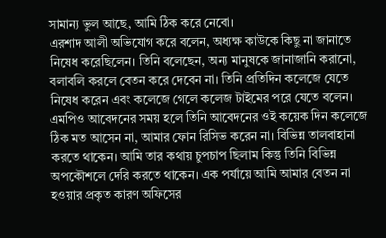সামান্য ভুল আছে, আমি ঠিক করে নেবো।
এরশাদ আলী অভিযোগ করে বলেন, অধ্যক্ষ কাউকে কিছু না জানাতে নিষেধ করেছিলেন। তিনি বলেছেন, অন্য মানুষকে জানাজানি করানো, বলাবলি করলে বেতন করে দেবেন না। তিনি প্রতিদিন কলেজে যেতে নিষেধ করেন এবং কলেজে গেলে কলেজ টাইমের পরে যেতে বলেন। এমপিও আবেদনের সময় হলে তিনি আবেদনের ওই কয়েক দিন কলেজে ঠিক মত আসেন না, আমার ফোন রিসিভ করেন না। বিভিন্ন তালবাহানা করতে থাকেন। আমি তার কথায় চুপচাপ ছিলাম কিন্তু তিনি বিভিন্ন অপকৌশলে দেরি করতে থাকেন। এক পর্যায়ে আমি আমার বেতন না হওয়ার প্রকৃত কারণ অফিসের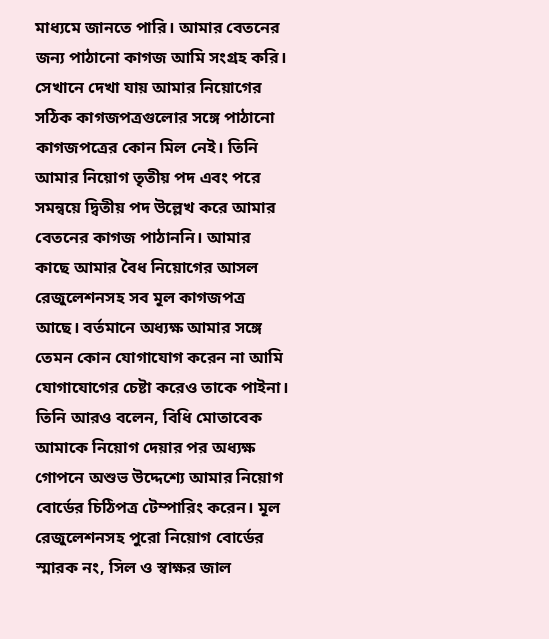মাধ্যমে জানতে পারি। আমার বেতনের জন্য পাঠানো কাগজ আমি সংগ্রহ করি। সেখানে দেখা যায় আমার নিয়োগের সঠিক কাগজপত্রগুলোর সঙ্গে পাঠানো কাগজপত্রের কোন মিল নেই। তিনি আমার নিয়োগ তৃতীয় পদ এবং পরে সমন্বয়ে দ্বিতীয় পদ উল্লেখ করে আমার বেতনের কাগজ পাঠাননি। আমার কাছে আমার বৈধ নিয়োগের আসল রেজুলেশনসহ সব মূল কাগজপত্র আছে। বর্তমানে অধ্যক্ষ আমার সঙ্গে তেমন কোন যোগাযোগ করেন না আমি যোগাযোগের চেষ্টা করেও তাকে পাইনা। তিনি আরও বলেন, বিধি মোতাবেক আমাকে নিয়োগ দেয়ার পর অধ্যক্ষ গোপনে অশুভ উদ্দেশ্যে আমার নিয়োগ বোর্ডের চিঠিপত্র টেম্পারিং করেন। মূল রেজুলেশনসহ পুরো নিয়োগ বোর্ডের স্মারক নং, সিল ও স্বাক্ষর জাল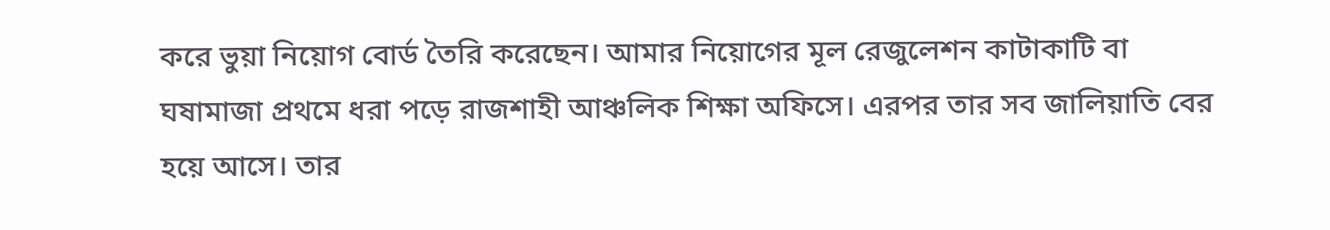করে ভুয়া নিয়োগ বোর্ড তৈরি করেছেন। আমার নিয়োগের মূল রেজুলেশন কাটাকাটি বা ঘষামাজা প্রথমে ধরা পড়ে রাজশাহী আঞ্চলিক শিক্ষা অফিসে। এরপর তার সব জালিয়াতি বের হয়ে আসে। তার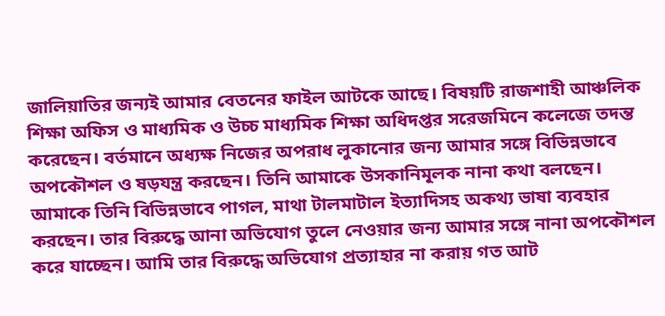জালিয়াতির জন্যই আমার বেতনের ফাইল আটকে আছে। বিষয়টি রাজশাহী আঞ্চলিক শিক্ষা অফিস ও মাধ্যমিক ও উচ্চ মাধ্যমিক শিক্ষা অধিদপ্তর সরেজমিনে কলেজে তদন্ত করেছেন। বর্তমানে অধ্যক্ষ নিজের অপরাধ লুকানোর জন্য আমার সঙ্গে বিভিন্নভাবে অপকৌশল ও ষড়যন্ত্র করছেন। তিনি আমাকে উসকানিমূলক নানা কথা বলছেন। আমাকে তিনি বিভিন্নভাবে পাগল, মাথা টালমাটাল ইত্যাদিসহ অকথ্য ভাষা ব্যবহার করছেন। তার বিরুদ্ধে আনা অভিযোগ তুলে নেওয়ার জন্য আমার সঙ্গে নানা অপকৌশল করে যাচ্ছেন। আমি তার বিরুদ্ধে অভিযোগ প্রত্যাহার না করায় গত আট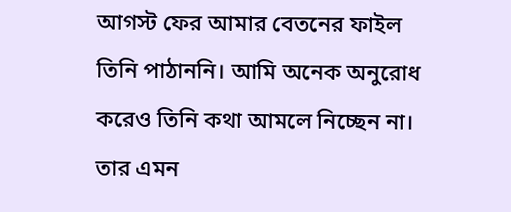আগস্ট ফের আমার বেতনের ফাইল তিনি পাঠাননি। আমি অনেক অনুরোধ করেও তিনি কথা আমলে নিচ্ছেন না। তার এমন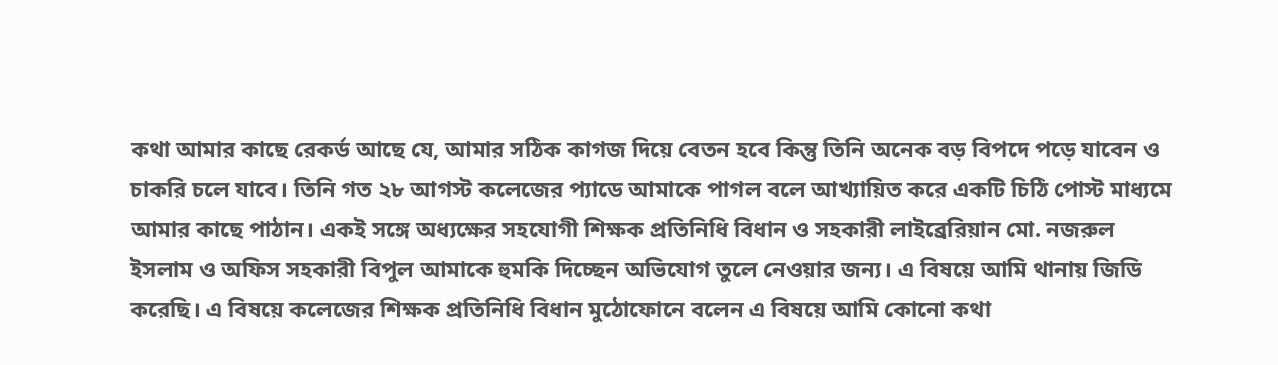কথা আমার কাছে রেকর্ড আছে যে, আমার সঠিক কাগজ দিয়ে বেতন হবে কিন্তু তিনি অনেক বড় বিপদে পড়ে যাবেন ও চাকরি চলে যাবে। তিনি গত ২৮ আগস্ট কলেজের প্যাডে আমাকে পাগল বলে আখ্যায়িত করে একটি চিঠি পোস্ট মাধ্যমে আমার কাছে পাঠান। একই সঙ্গে অধ্যক্ষের সহযোগী শিক্ষক প্রতিনিধি বিধান ও সহকারী লাইব্রেরিয়ান মো. নজরুল ইসলাম ও অফিস সহকারী বিপুল আমাকে হুমকি দিচ্ছেন অভিযোগ তুলে নেওয়ার জন্য। এ বিষয়ে আমি থানায় জিডি করেছি। এ বিষয়ে কলেজের শিক্ষক প্রতিনিধি বিধান মুঠোফোনে বলেন এ বিষয়ে আমি কোনো কথা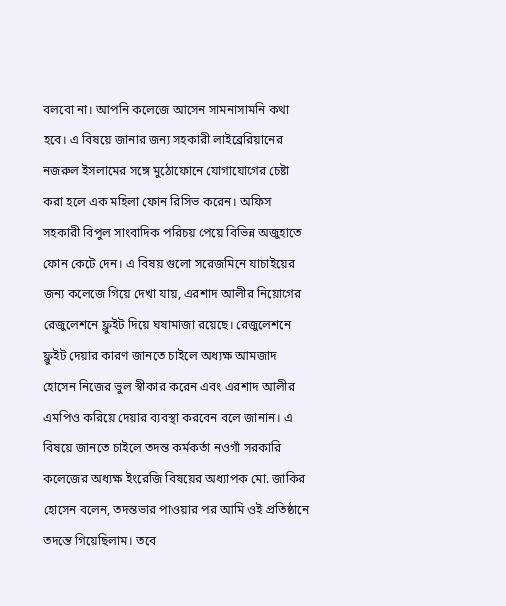বলবো না। আপনি কলেজে আসেন সামনাসামনি কথা হবে। এ বিষয়ে জানার জন্য সহকারী লাইব্রেরিয়ানের নজরুল ইসলামের সঙ্গে মুঠোফোনে যোগাযোগের চেষ্টা করা হলে এক মহিলা ফোন রিসিভ করেন। অফিস সহকারী বিপুল সাংবাদিক পরিচয় পেয়ে বিভিন্ন অজুহাতে ফোন কেটে দেন। এ বিষয় গুলো সরেজমিনে যাচাইয়ের জন্য কলেজে গিয়ে দেখা যায়, এরশাদ আলীর নিয়োগের রেজুলেশনে ফ্লুইট দিয়ে ঘষামাজা রয়েছে। রেজুলেশনে ফ্লুইট দেয়ার কারণ জানতে চাইলে অধ্যক্ষ আমজাদ হোসেন নিজের ভুল স্বীকার করেন এবং এরশাদ আলীর এমপিও করিয়ে দেয়ার ব্যবস্থা করবেন বলে জানান। এ বিষয়ে জানতে চাইলে তদন্ত কর্মকর্তা নওগাঁ সরকারি কলেজের অধ্যক্ষ ইংরেজি বিষয়ের অধ্যাপক মো. জাকির হোসেন বলেন, তদন্তভার পাওয়ার পর আমি ওই প্রতিষ্ঠানে তদন্তে গিয়েছিলাম। তবে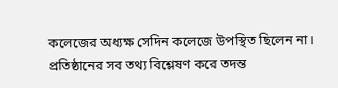কলেজের অধ্যক্ষ সেদিন কলেজে উপস্থিত ছিলেন না। প্রতিষ্ঠানের সব তথ্য বিশ্লেষণ করে তদন্ত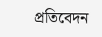প্রতিবেদন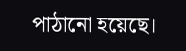পাঠানো হয়েছে।